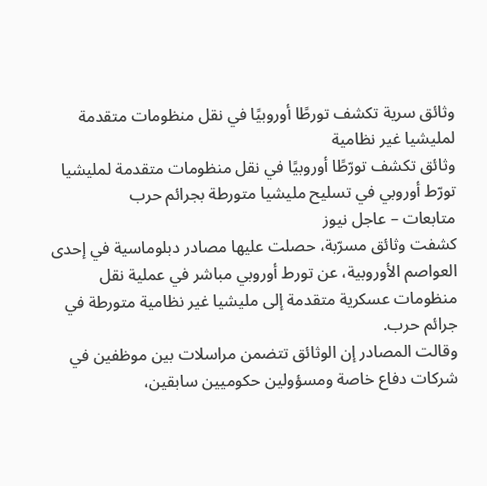وثائق سرية تكشف تورطًا أوروبيًا في نقل منظومات متقدمة لمليشيا غير نظامية
وثائق تكشف تورّطًا أوروبيًا في نقل منظومات متقدمة لمليشيا
تورّط أوروبي في تسليح مليشيا متورطة بجرائم حرب
متابعات – عاجل نيوز
كشفت وثائق مسرّبة، حصلت عليها مصادر دبلوماسية في إحدى العواصم الأوروبية، عن تورط أوروبي مباشر في عملية نقل منظومات عسكرية متقدمة إلى مليشيا غير نظامية متورطة في جرائم حرب.
وقالت المصادر إن الوثائق تتضمن مراسلات بين موظفين في شركات دفاع خاصة ومسؤولين حكوميين سابقين،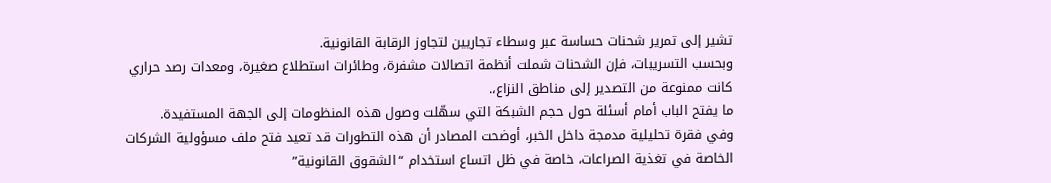تشير إلى تمرير شحنات حساسة عبر وسطاء تجاريين لتجاوز الرقابة القانونية.
وبحسب التسريبات، فإن الشحنات شملت أنظمة اتصالات مشفرة، وطائرات استطلاع صغيرة، ومعدات رصد حراري كانت ممنوعة من التصدير إلى مناطق النزاع،.
ما يفتح الباب أمام أسئلة حول حجم الشبكة التي سهّلت وصول هذه المنظومات إلى الجهة المستفيدة.
وفي فقرة تحليلية مدمجة داخل الخبر، أوضحت المصادر أن هذه التطورات قد تعيد فتح ملف مسؤولية الشركات الخاصة في تغذية الصراعات، خاصة في ظل اتساع استخدام “الشقوق القانونية”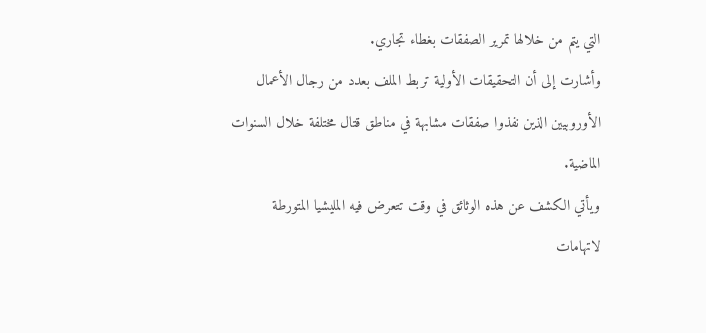التي يتم من خلالها تمرير الصفقات بغطاء تجاري.
وأشارت إلى أن التحقيقات الأولية تربط الملف بعدد من رجال الأعمال الأوروبيين الذين نفذوا صفقات مشابهة في مناطق قتال مختلفة خلال السنوات الماضية.
ويأتي الكشف عن هذه الوثائق في وقت تتعرض فيه المليشيا المتورطة لاتهامات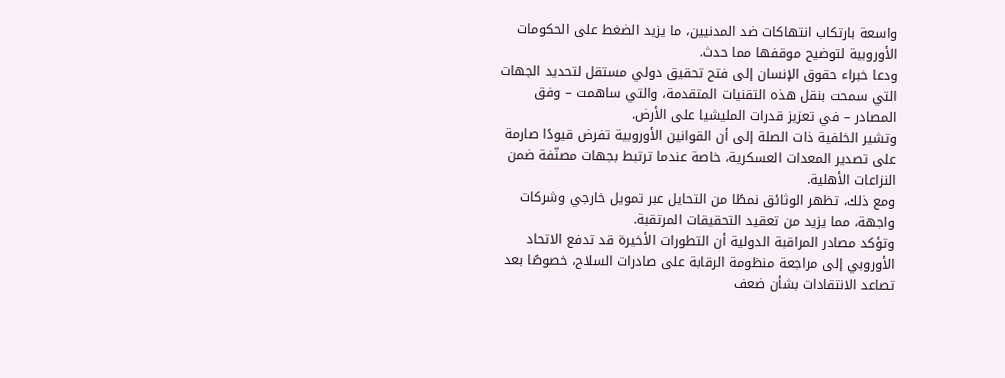واسعة بارتكاب انتهاكات ضد المدنيين، ما يزيد الضغط على الحكومات الأوروبية لتوضيح موقفها مما حدث.
ودعا خبراء حقوق الإنسان إلى فتح تحقيق دولي مستقل لتحديد الجهات التي سمحت بنقل هذه التقنيات المتقدمة، والتي ساهمت – وفق المصادر – في تعزيز قدرات المليشيا على الأرض.
وتشير الخلفية ذات الصلة إلى أن القوانين الأوروبية تفرض قيودًا صارمة على تصدير المعدات العسكرية، خاصة عندما ترتبط بجهات مصنّفة ضمن النزاعات الأهلية.
ومع ذلك، تظهر الوثائق نمطًا من التحايل عبر تمويل خارجي وشركات واجهة، مما يزيد من تعقيد التحقيقات المرتقبة.
وتؤكد مصادر المراقبة الدولية أن التطورات الأخيرة قد تدفع الاتحاد الأوروبي إلى مراجعة منظومة الرقابة على صادرات السلاح، خصوصًا بعد تصاعد الانتقادات بشأن ضعف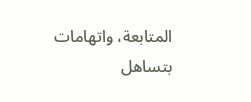المتابعة، واتهامات بتساهل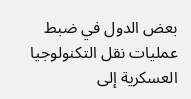بعض الدول في ضبط عمليات نقل التكنولوجيا العسكرية إلى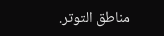مناطق التوتر.